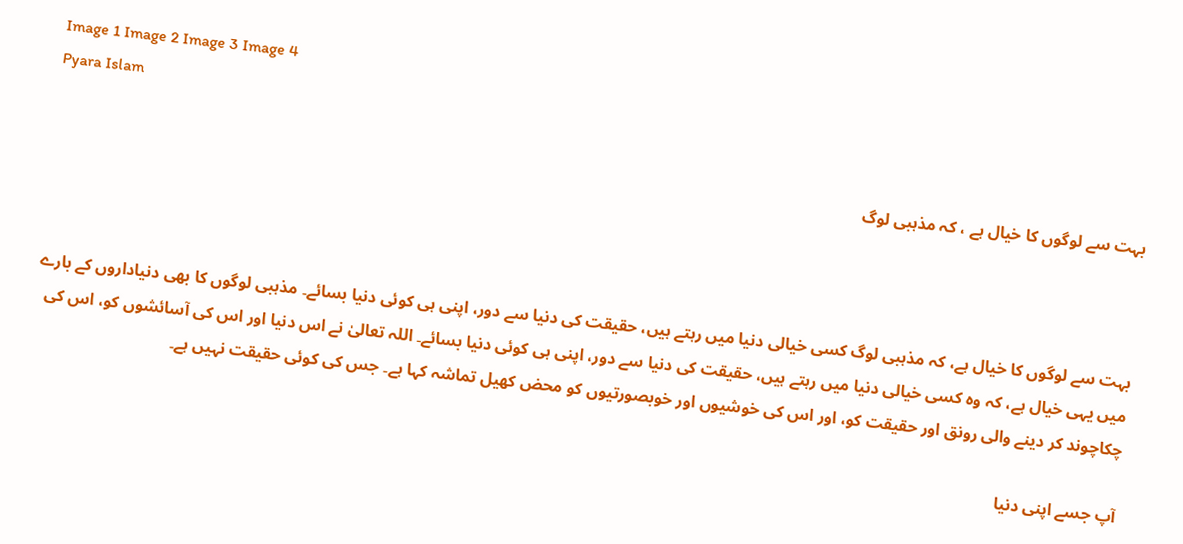Image 1 Image 2 Image 3 Image 4
Pyara Islam

بہت سے لوگوں کا خیال ہے ، کہ مذہبی لوگ



بہت سے لوگوں کا خیال ہے، کہ مذہبی لوگ کسی خیالی دنیا میں رہتے ہیں، حقیقت کی دنیا سے دور، اپنی ہی کوئی دنیا بسائے۔ مذہبی لوگوں کا بھی دنیاداروں کے بارے میں یہی خیال ہے، کہ وہ کسی خیالی دنیا میں رہتے ہیں، حقیقت کی دنیا سے دور، اپنی ہی کوئی دنیا بسائے۔ اللہ تعالیٰ نے اس دنیا اور اس کی آسائشوں کو، اس کی چکاچوند کر دینے والی رونق اور حقیقت کو، اور اس کی خوشیوں اور خوبصورتیوں کو محض کھیل تماشہ کہا ہے۔ جس کی کوئی حقیقت نہیں ہے۔

آپ جسے اپنی دنیا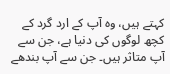کہتے ہیں، وہ آپ کے ارد گرد کے کچھ لوگوں کی دنیا ہے، جن سے آپ متاثر ہیں۔ جن سے آپ بندھے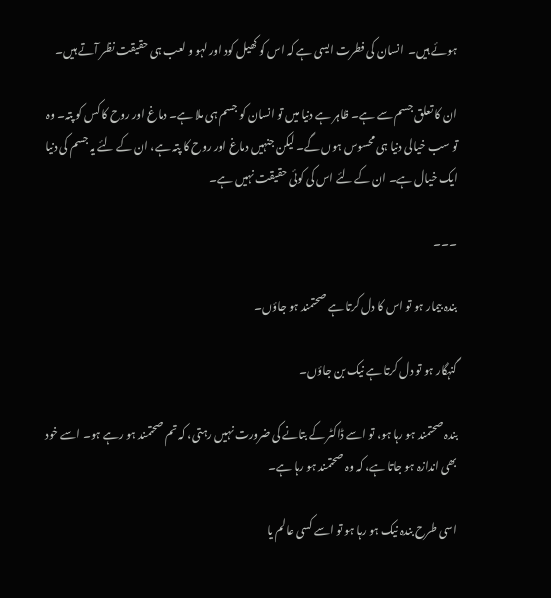ہوئے ہیں۔  انسان کی فطرت ایسی ہے کہ اس کو کھیل کود اور لہو و لعب ہی حقیقت نظر آتے ہیں۔

ان کا تعلق جسم سے ہے۔ ظاہر ہے دنیا میں تو انسان کو جسم ہی ملا ہے۔ دماغ اور روح کا کس کو پتہ۔ وہ تو سب خیالی دنیا ہی محسوس ہوں گے۔ لیکن جنہیں دماغ اور روح کا پتہ ہے، ان کے لئے یہ جسم کی دنیا ایک خیال ہے۔ ان کے لئے اس کی کوئی حقیقت نہیں ہے۔

۔۔۔

بندہ بیمار ہو تو اس کا دل کرتا ہے صحتمند ہو جاؤں۔

گنہگار ہو تو دل کرتا ہے نیک بن جاؤں۔

بندہ صحتمند ہو رہا ہو، تو اسے ڈاکٹر کے بتانے کی ضرورت نہیں رہتی، کہ تم صحتمند ہو رہے ہو۔ اسے خود بھی اندازہ ہو جاتا ہے، کہ وہ صحتمند ہو رہا ہے۔

اسی طرح بندہ نیک ہو رہا ہو تو اسے کسی عالم یا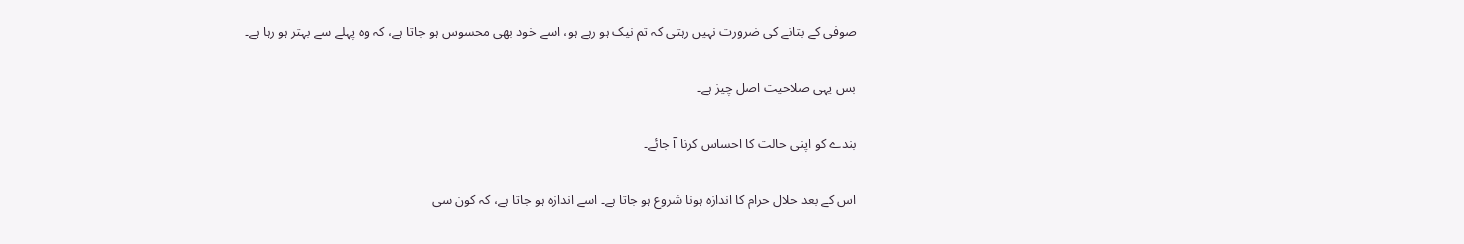صوفی کے بتانے کی ضرورت نہیں رہتی کہ تم نیک ہو رہے ہو، اسے خود بھی محسوس ہو جاتا ہے، کہ وہ پہلے سے بہتر ہو رہا ہے۔

بس یہی صلاحیت اصل چیز ہے۔

بندے کو اپنی حالت کا احساس کرنا آ جائے۔

اس کے بعد حلال حرام کا اندازہ ہونا شروع ہو جاتا ہے۔ اسے اندازہ ہو جاتا ہے، کہ کون سی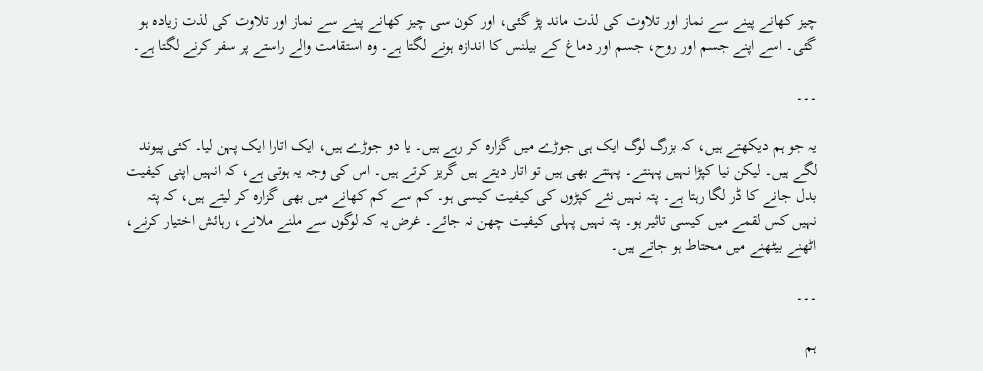چیز کھانے پینے سے نماز اور تلاوت کی لذت ماند پڑ گئی، اور کون سی چیز کھانے پینے سے نماز اور تلاوت کی لذت زیادہ ہو گئی۔ اسے اپنے جسم اور روح، جسم اور دماغ کے بیلنس کا اندازہ ہونے لگتا ہے۔ وہ استقامت والے راستے پر سفر کرنے لگتا ہے۔

۔۔۔

یہ جو ہم دیکھتے ہیں، کہ بزرگ لوگ ایک ہی جوڑے میں گزارہ کر رہے ہیں۔ یا دو جوڑے ہیں، ایک اتارا ایک پہن لیا۔ کئی پیوند لگے ہیں۔ لیکن نیا کپڑا نہیں پہنتے۔ پہنتے بھی ہیں تو اتار دیتے ہیں گریز کرتے ہیں۔ اس کی وجہ یہ ہوتی ہے، کہ انہیں اپنی کیفیت بدل جانے کا ڈر لگا رہتا ہے۔ پتہ نہیں نئے کپڑوں کی کیفیت کیسی ہو۔ کم سے کم کھانے میں بھی گزارہ کر لیتے ہیں، کہ پتہ نہیں کس لقمے میں کیسی تاثیر ہو۔ پتہ نہیں پہلی کیفیت چھن نہ جائے۔ غرض یہ کہ لوگوں سے ملنے ملانے، رہائش اختیار کرنے، اٹھنے بیٹھنے میں محتاط ہو جاتے ہیں۔

۔۔۔

ہم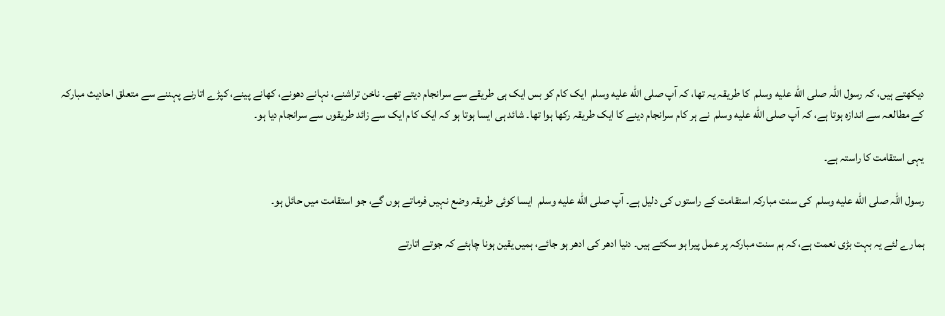دیکھتے ہیں، کہ رسول اللہ صلى الله عليه وسلم  کا طریقہ یہ تھا، کہ آپ صلى الله عليه وسلم  ایک کام کو بس ایک ہی طریقے سے سرانجام دیتے تھے۔ ناخن تراشنے، نہانے دھونے، کھانے پینے، کپڑے اتارنے پہننے سے متعلق احادیث مبارکہ کے مطالعہ سے اندازہ ہوتا ہے، کہ آپ صلى الله عليه وسلم  نے ہر کام سرانجام دینے کا ایک طریقہ رکھا ہوا تھا۔ شائد ہی ایسا ہوتا ہو کہ ایک کام ایک سے زائد طریقوں سے سرانجام دیا ہو۔

یہی استقامت کا راستہ ہے۔

رسول اللہ صلى الله عليه وسلم  کی سنت مبارکہ استقامت کے راستوں کی دلیل ہے۔ آپ صلى الله عليه وسلم  ایسا کوئی طریقہ وضع نہیں فرماتے ہوں گے، جو استقامت میں حائل ہو۔

ہمارے لئے یہ بہت بڑی نعمت ہے، کہ ہم سنت مبارکہ پر عمل پیرا ہو سکتے ہیں۔ دنیا ادھر کی ادھر ہو جائے، ہمیں یقین ہونا چاہئے کہ جوتے اتارتے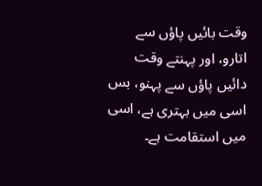وقت بائیں پاؤں سے اتارو، اور پہنتے وقت دائیں پاؤں سے پہنو، بس اسی میں بہتری ہے، اسی میں استقامت ہے۔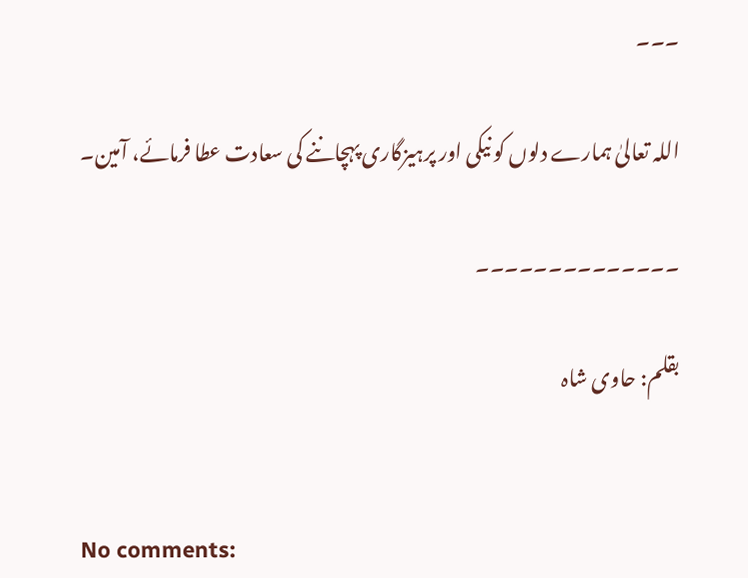۔۔۔

اللہ تعالیٰ ہمارے دلوں کو نیکی اور پرہیزگاری پہچاننے کی سعادت عطا فرمائے، آمین۔

۔۔۔۔۔۔۔۔۔۔۔۔۔۔

بقلم: حاوی شاہ


No comments: